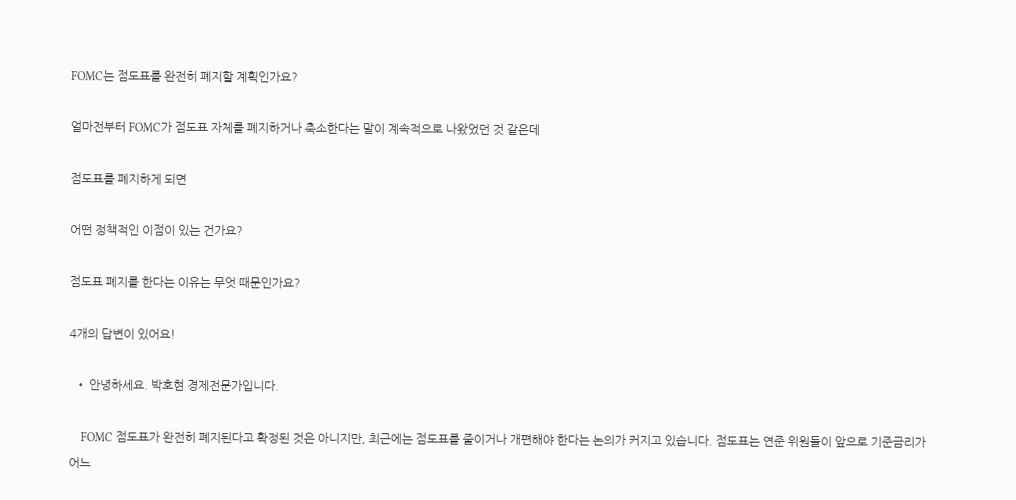FOMC는 점도표를 완전히 폐지할 계획인가요?

얼마전부터 FOMC가 점도표 자체를 폐지하거나 축소한다는 말이 계속적으로 나왔었던 것 같은데

점도표를 폐지하게 되면

어떤 정책적인 이점이 있는 건가요?

점도표 폐지를 한다는 이유는 무엇 때문인가요?

4개의 답변이 있어요!

  • 안녕하세요. 박호현 경제전문가입니다.

    FOMC 점도표가 완전히 폐지된다고 확정된 것은 아니지만, 최근에는 점도표를 줄이거나 개편해야 한다는 논의가 커지고 있습니다. 점도표는 연준 위원들이 앞으로 기준금리가 어느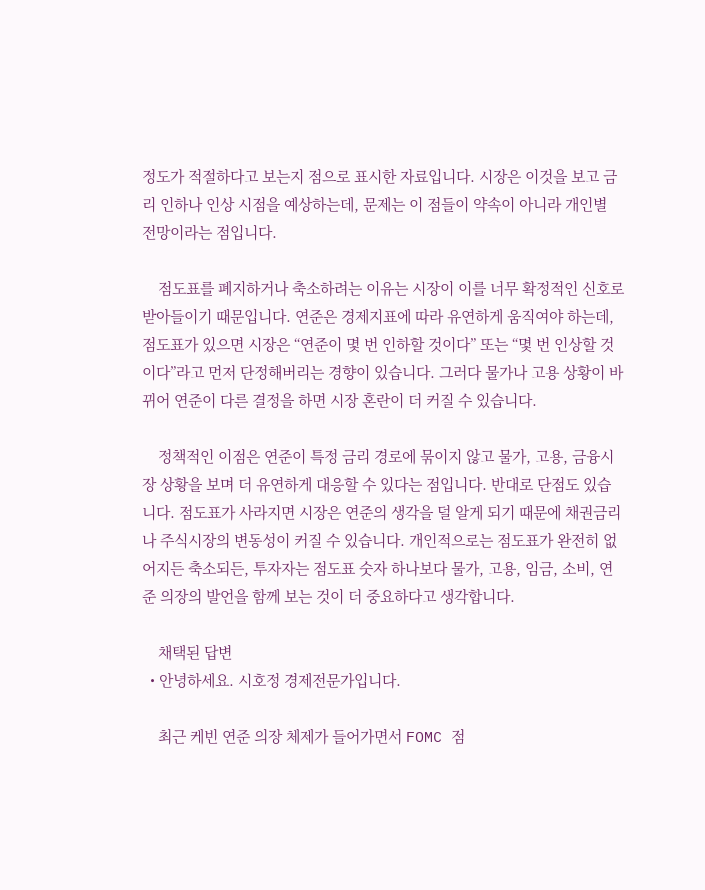정도가 적절하다고 보는지 점으로 표시한 자료입니다. 시장은 이것을 보고 금리 인하나 인상 시점을 예상하는데, 문제는 이 점들이 약속이 아니라 개인별 전망이라는 점입니다.

    점도표를 폐지하거나 축소하려는 이유는 시장이 이를 너무 확정적인 신호로 받아들이기 때문입니다. 연준은 경제지표에 따라 유연하게 움직여야 하는데, 점도표가 있으면 시장은 “연준이 몇 번 인하할 것이다” 또는 “몇 번 인상할 것이다”라고 먼저 단정해버리는 경향이 있습니다. 그러다 물가나 고용 상황이 바뀌어 연준이 다른 결정을 하면 시장 혼란이 더 커질 수 있습니다.

    정책적인 이점은 연준이 특정 금리 경로에 묶이지 않고 물가, 고용, 금융시장 상황을 보며 더 유연하게 대응할 수 있다는 점입니다. 반대로 단점도 있습니다. 점도표가 사라지면 시장은 연준의 생각을 덜 알게 되기 때문에 채권금리나 주식시장의 변동성이 커질 수 있습니다. 개인적으로는 점도표가 완전히 없어지든 축소되든, 투자자는 점도표 숫자 하나보다 물가, 고용, 임금, 소비, 연준 의장의 발언을 함께 보는 것이 더 중요하다고 생각합니다.

    채택된 답변
  • 안녕하세요. 시호정 경제전문가입니다.

    최근 케빈 연준 의장 체제가 들어가면서 FOMC 점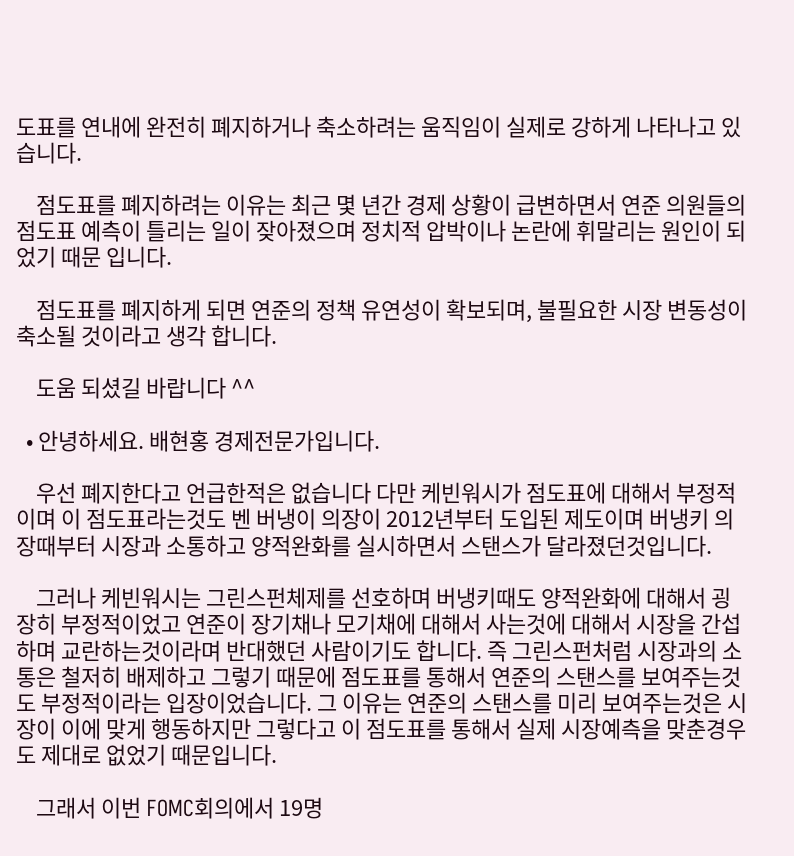도표를 연내에 완전히 폐지하거나 축소하려는 움직임이 실제로 강하게 나타나고 있습니다.

    점도표를 폐지하려는 이유는 최근 몇 년간 경제 상황이 급변하면서 연준 의원들의 점도표 예측이 틀리는 일이 잦아졌으며 정치적 압박이나 논란에 휘말리는 원인이 되었기 때문 입니다.

    점도표를 폐지하게 되면 연준의 정책 유연성이 확보되며, 불필요한 시장 변동성이 축소될 것이라고 생각 합니다.

    도움 되셨길 바랍니다 ^^

  • 안녕하세요. 배현홍 경제전문가입니다.

    우선 폐지한다고 언급한적은 없습니다 다만 케빈워시가 점도표에 대해서 부정적이며 이 점도표라는것도 벤 버냉이 의장이 2012년부터 도입된 제도이며 버냉키 의장때부터 시장과 소통하고 양적완화를 실시하면서 스탠스가 달라졌던것입니다.

    그러나 케빈워시는 그린스펀체제를 선호하며 버냉키때도 양적완화에 대해서 굉장히 부정적이었고 연준이 장기채나 모기채에 대해서 사는것에 대해서 시장을 간섭하며 교란하는것이라며 반대했던 사람이기도 합니다. 즉 그린스펀처럼 시장과의 소통은 철저히 배제하고 그렇기 때문에 점도표를 통해서 연준의 스탠스를 보여주는것도 부정적이라는 입장이었습니다. 그 이유는 연준의 스탠스를 미리 보여주는것은 시장이 이에 맞게 행동하지만 그렇다고 이 점도표를 통해서 실제 시장예측을 맞춘경우도 제대로 없었기 때문입니다.

    그래서 이번 FOMC회의에서 19명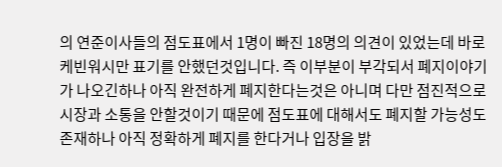의 연준이사들의 점도표에서 1명이 빠진 18명의 의견이 있었는데 바로 케빈워시만 표기를 안했던것입니다. 즉 이부분이 부각되서 폐지이야기가 나오긴하나 아직 완전하게 폐지한다는것은 아니며 다만 점진적으로 시장과 소통을 안할것이기 때문에 점도표에 대해서도 폐지할 가능성도 존재하나 아직 정확하게 폐지를 한다거나 입장을 밝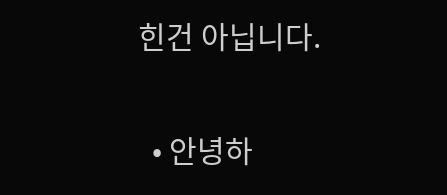힌건 아닙니다.

  • 안녕하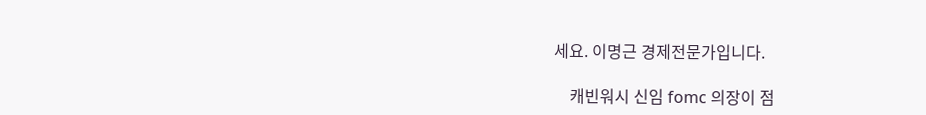세요. 이명근 경제전문가입니다.

    캐빈워시 신임 fomc 의장이 점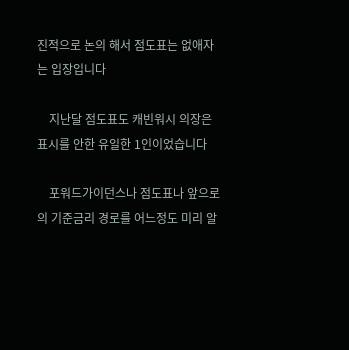진적으로 논의 해서 점도표는 없애자는 입장입니다

    지난달 점도표도 캐빈워시 의장은 표시를 안한 유일한 1인이었습니다

    포워드가이던스나 점도표나 앞으로의 기준금리 경로를 어느정도 미리 알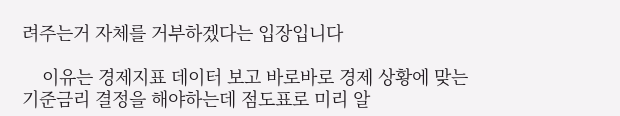려주는거 자체를 거부하겠다는 입장입니다

    이유는 경제지표 데이터 보고 바로바로 경제 상황에 맞는 기준금리 결정을 해야하는데 점도표로 미리 알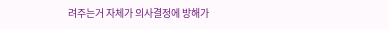려주는거 자체가 의사결정에 방해가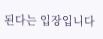된다는 입장입니다